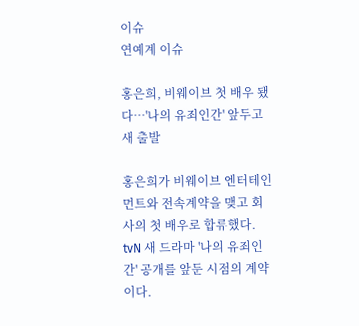이슈
연예계 이슈

홍은희, 비웨이브 첫 배우 됐다…'나의 유죄인간' 앞두고 새 출발

홍은희가 비웨이브 엔터테인먼트와 전속계약을 맺고 회사의 첫 배우로 합류했다. tvN 새 드라마 '나의 유죄인간' 공개를 앞둔 시점의 계약이다.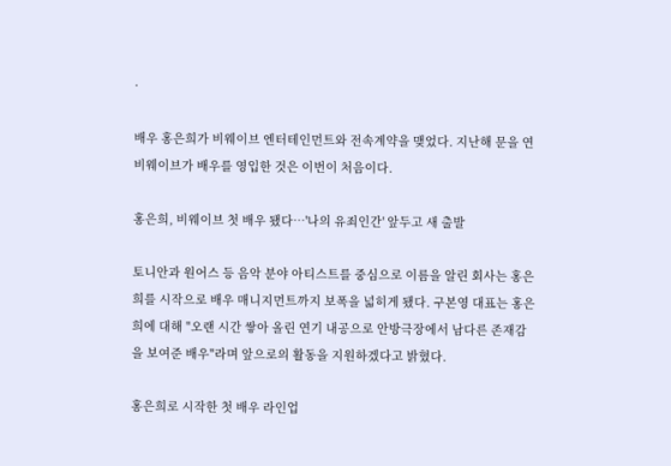·

배우 홍은희가 비웨이브 엔터테인먼트와 전속계약을 맺었다. 지난해 문을 연 비웨이브가 배우를 영입한 것은 이번이 처음이다.

홍은희, 비웨이브 첫 배우 됐다…'나의 유죄인간' 앞두고 새 출발

토니안과 원어스 등 음악 분야 아티스트를 중심으로 이름을 알린 회사는 홍은희를 시작으로 배우 매니지먼트까지 보폭을 넓히게 됐다. 구본영 대표는 홍은희에 대해 "오랜 시간 쌓아 올린 연기 내공으로 안방극장에서 남다른 존재감을 보여준 배우"라며 앞으로의 활동을 지원하겠다고 밝혔다.

홍은희로 시작한 첫 배우 라인업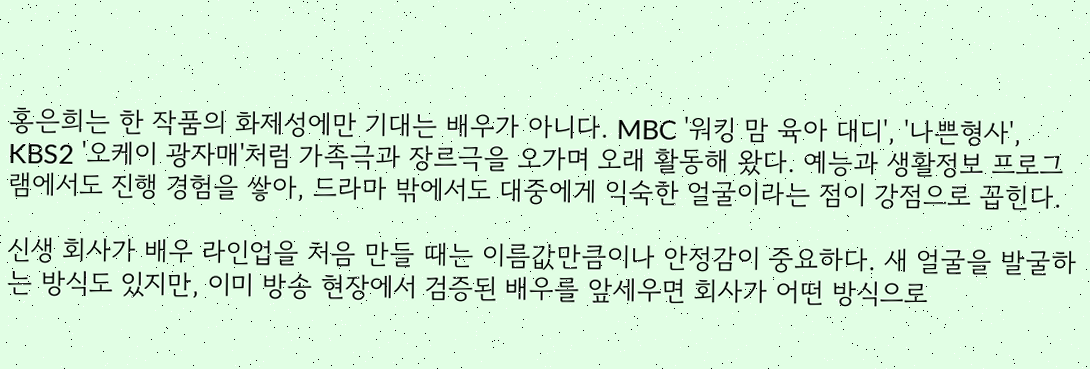홍은희는 한 작품의 화제성에만 기대는 배우가 아니다. MBC '워킹 맘 육아 대디', '나쁜형사', KBS2 '오케이 광자매'처럼 가족극과 장르극을 오가며 오래 활동해 왔다. 예능과 생활정보 프로그램에서도 진행 경험을 쌓아, 드라마 밖에서도 대중에게 익숙한 얼굴이라는 점이 강점으로 꼽힌다.

신생 회사가 배우 라인업을 처음 만들 때는 이름값만큼이나 안정감이 중요하다. 새 얼굴을 발굴하는 방식도 있지만, 이미 방송 현장에서 검증된 배우를 앞세우면 회사가 어떤 방식으로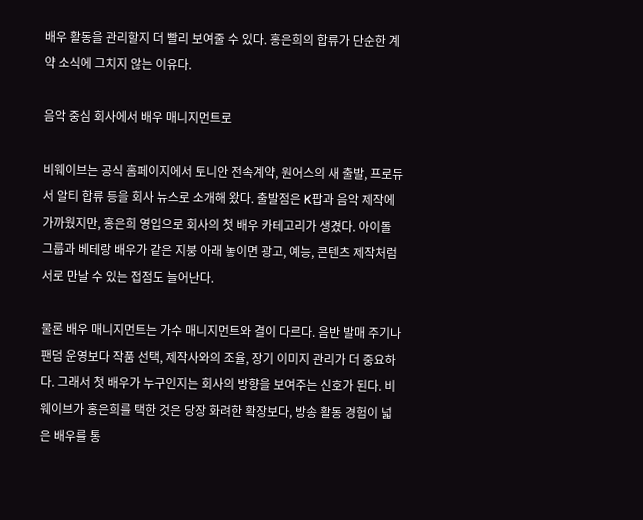배우 활동을 관리할지 더 빨리 보여줄 수 있다. 홍은희의 합류가 단순한 계약 소식에 그치지 않는 이유다.

음악 중심 회사에서 배우 매니지먼트로

비웨이브는 공식 홈페이지에서 토니안 전속계약, 원어스의 새 출발, 프로듀서 알티 합류 등을 회사 뉴스로 소개해 왔다. 출발점은 K팝과 음악 제작에 가까웠지만, 홍은희 영입으로 회사의 첫 배우 카테고리가 생겼다. 아이돌 그룹과 베테랑 배우가 같은 지붕 아래 놓이면 광고, 예능, 콘텐츠 제작처럼 서로 만날 수 있는 접점도 늘어난다.

물론 배우 매니지먼트는 가수 매니지먼트와 결이 다르다. 음반 발매 주기나 팬덤 운영보다 작품 선택, 제작사와의 조율, 장기 이미지 관리가 더 중요하다. 그래서 첫 배우가 누구인지는 회사의 방향을 보여주는 신호가 된다. 비웨이브가 홍은희를 택한 것은 당장 화려한 확장보다, 방송 활동 경험이 넓은 배우를 통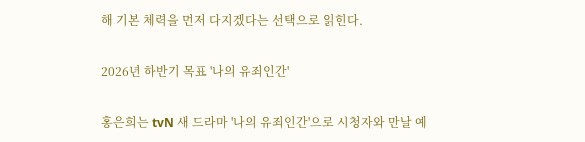해 기본 체력을 먼저 다지겠다는 선택으로 읽힌다.

2026년 하반기 목표 '나의 유죄인간'

홍은희는 tvN 새 드라마 '나의 유죄인간'으로 시청자와 만날 예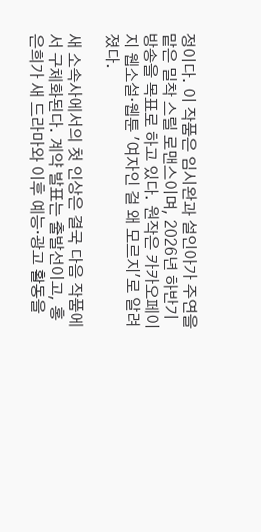정이다. 이 작품은 임시완과 설인아가 주연을 맡은 밀착 스릴 로맨스이며, 2026년 하반기 방송을 목표로 하고 있다. 원작은 카카오페이지 웹소설·웹툰 '여자인 걸 왜 모르지'로 알려졌다.

새 소속사에서의 첫 인상은 결국 다음 작품에서 구체화된다. 계약 발표는 출발선이고, 홍은희가 새 드라마와 이후 예능·광고 활동을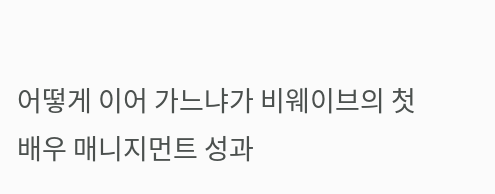어떻게 이어 가느냐가 비웨이브의 첫 배우 매니지먼트 성과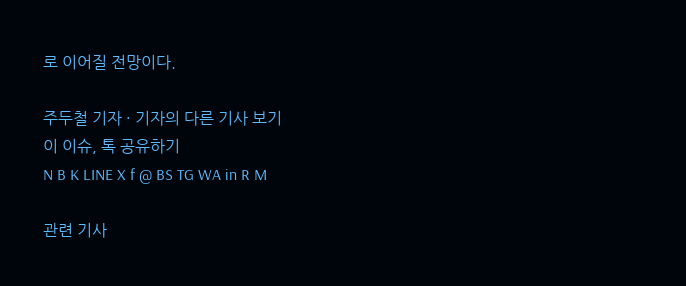로 이어질 전망이다.

주두철 기자 · 기자의 다른 기사 보기
이 이슈, 톡 공유하기
N B K LINE X f @ BS TG WA in R M

관련 기사